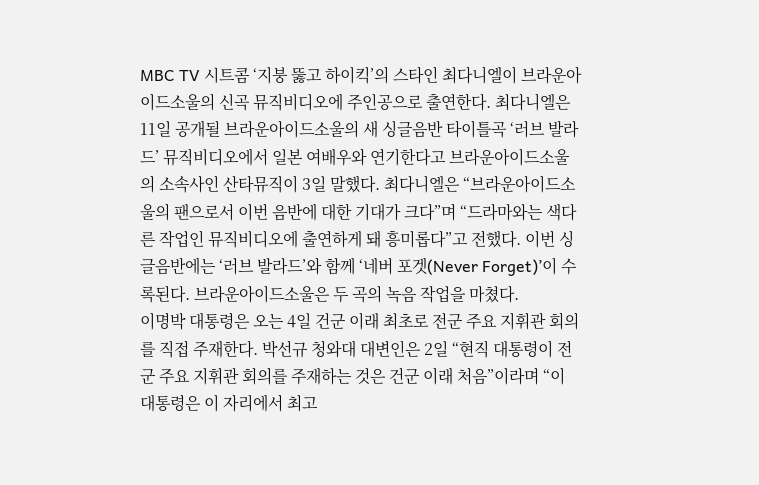MBC TV 시트콤 ‘지붕 뚫고 하이킥’의 스타인 최다니엘이 브라운아이드소울의 신곡 뮤직비디오에 주인공으로 출연한다. 최다니엘은 11일 공개될 브라운아이드소울의 새 싱글음반 타이틀곡 ‘러브 발라드’ 뮤직비디오에서 일본 여배우와 연기한다고 브라운아이드소울의 소속사인 산타뮤직이 3일 말했다. 최다니엘은 “브라운아이드소울의 팬으로서 이번 음반에 대한 기대가 크다”며 “드라마와는 색다른 작업인 뮤직비디오에 출연하게 돼 흥미롭다”고 전했다. 이번 싱글음반에는 ‘러브 발라드’와 함께 ‘네버 포겟(Never Forget)’이 수록된다. 브라운아이드소울은 두 곡의 녹음 작업을 마쳤다.
이명박 대통령은 오는 4일 건군 이래 최초로 전군 주요 지휘관 회의를 직접 주재한다. 박선규 청와대 대변인은 2일 “현직 대통령이 전군 주요 지휘관 회의를 주재하는 것은 건군 이래 처음”이라며 “이 대통령은 이 자리에서 최고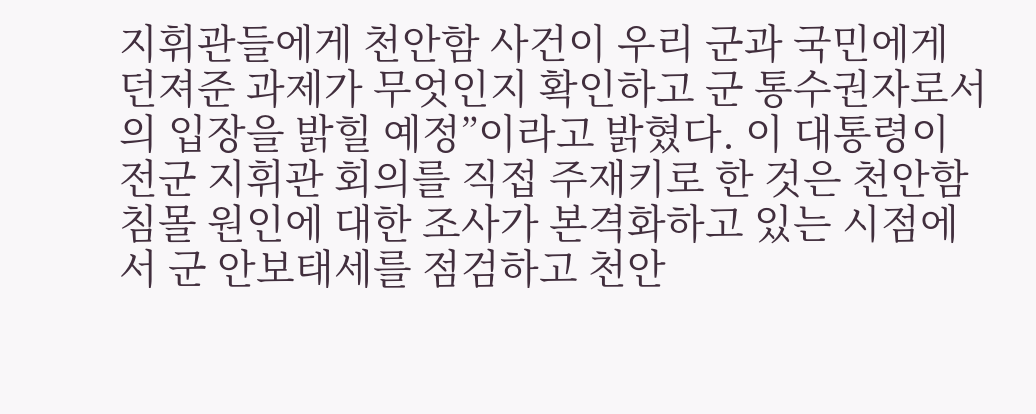지휘관들에게 천안함 사건이 우리 군과 국민에게 던져준 과제가 무엇인지 확인하고 군 통수권자로서의 입장을 밝힐 예정”이라고 밝혔다. 이 대통령이 전군 지휘관 회의를 직접 주재키로 한 것은 천안함 침몰 원인에 대한 조사가 본격화하고 있는 시점에서 군 안보태세를 점검하고 천안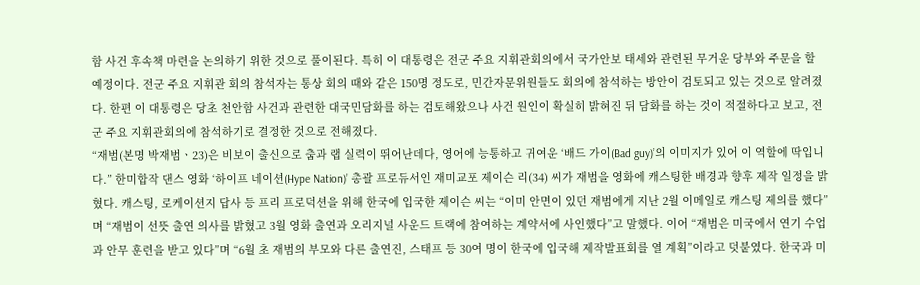함 사건 후속책 마련을 논의하기 위한 것으로 풀이된다. 특히 이 대통령은 전군 주요 지휘관회의에서 국가안보 태세와 관련된 무거운 당부와 주문을 할 예정이다. 전군 주요 지휘관 회의 참석자는 통상 회의 때와 같은 150명 정도로, 민간자문위원들도 회의에 참석하는 방안이 검토되고 있는 것으로 알려졌다. 한편 이 대통령은 당초 천안함 사건과 관련한 대국민담화를 하는 검토해왔으나 사건 원인이 확실히 밝혀진 뒤 담화를 하는 것이 적절하다고 보고, 전군 주요 지휘관회의에 참석하기로 결정한 것으로 전해졌다.
“재범(본명 박재범ㆍ23)은 비보이 출신으로 춤과 랩 실력이 뛰어난데다, 영어에 능통하고 귀여운 ‘배드 가이(Bad guy)’의 이미지가 있어 이 역할에 딱입니다.” 한미합작 댄스 영화 ‘하이프 네이션(Hype Nation)’ 총괄 프로듀서인 재미교포 제이슨 리(34) 씨가 재범을 영화에 캐스팅한 배경과 향후 제작 일정을 밝혔다. 캐스팅, 로케이션지 답사 등 프리 프로덕션을 위해 한국에 입국한 제이슨 씨는 “이미 안면이 있던 재범에게 지난 2월 이메일로 캐스팅 제의를 했다”며 “재범이 선뜻 출연 의사를 밝혔고 3월 영화 출연과 오리지널 사운드 트랙에 참여하는 계약서에 사인했다”고 말했다. 이어 “재범은 미국에서 연기 수업과 안무 훈련을 받고 있다”며 “6월 초 재범의 부모와 다른 출연진, 스태프 등 30여 명이 한국에 입국해 제작발표회를 열 계획”이라고 덧붙였다. 한국과 미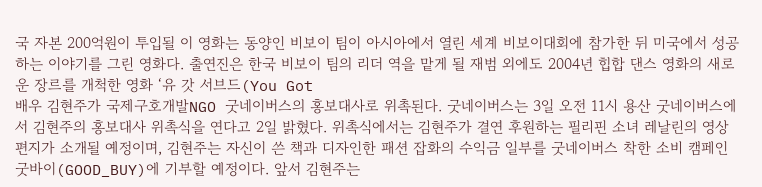국 자본 200억원이 투입될 이 영화는 동양인 비보이 팀이 아시아에서 열린 세계 비보이대회에 참가한 뒤 미국에서 성공하는 이야기를 그린 영화다. 출연진은 한국 비보이 팀의 리더 역을 맡게 될 재범 외에도 2004년 힙합 댄스 영화의 새로운 장르를 개척한 영화 ‘유 갓 서브드(You Got
배우 김현주가 국제구호개발NGO 굿네이버스의 홍보대사로 위촉된다. 굿네이버스는 3일 오전 11시 용산 굿네이버스에서 김현주의 홍보대사 위촉식을 연다고 2일 밝혔다. 위촉식에서는 김현주가 결연 후원하는 필리핀 소녀 레날린의 영상 편지가 소개될 예정이며, 김현주는 자신이 쓴 책과 디자인한 패션 잡화의 수익금 일부를 굿네이버스 착한 소비 캠페인 굿바이(GOOD_BUY)에 기부할 예정이다. 앞서 김현주는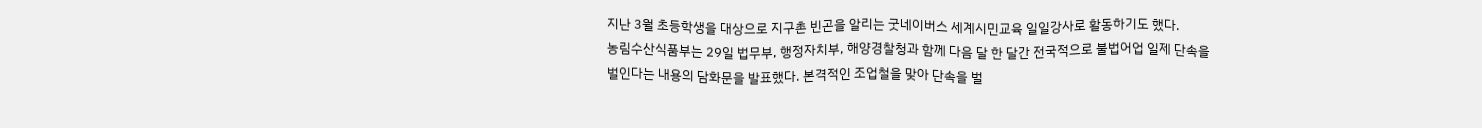지난 3월 초등학생을 대상으로 지구촌 빈곤을 알리는 굿네이버스 세계시민교육 일일강사로 활동하기도 했다.
농림수산식품부는 29일 법무부, 행정자치부, 해양경찰청과 함께 다음 달 한 달간 전국적으로 불법어업 일제 단속을 벌인다는 내용의 담화문을 발표했다. 본격적인 조업철을 맞아 단속을 벌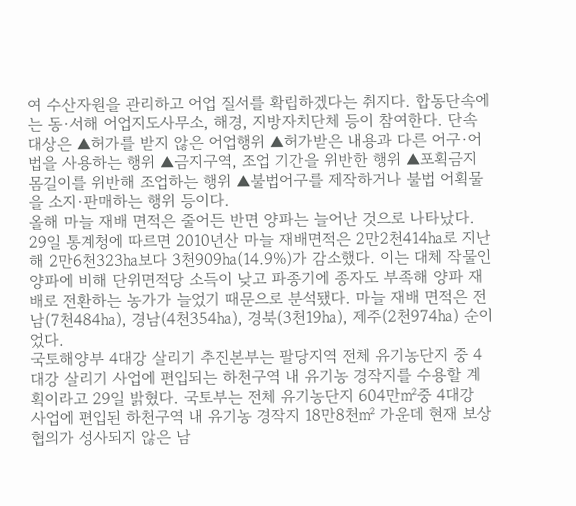여 수산자원을 관리하고 어업 질서를 확립하겠다는 취지다. 합동단속에는 동·서해 어업지도사무소, 해경, 지방자치단체 등이 참여한다. 단속 대상은 ▲허가를 받지 않은 어업행위 ▲허가받은 내용과 다른 어구·어법을 사용하는 행위 ▲금지구역, 조업 기간을 위반한 행위 ▲포획금지 몸길이를 위반해 조업하는 행위 ▲불법어구를 제작하거나 불법 어획물을 소지·판매하는 행위 등이다.
올해 마늘 재배 면적은 줄어든 반면 양파는 늘어난 것으로 나타났다. 29일 통계청에 따르면 2010년산 마늘 재배면적은 2만2천414㏊로 지난해 2만6천323㏊보다 3천909㏊(14.9%)가 감소했다. 이는 대체 작물인 양파에 비해 단위면적당 소득이 낮고 파종기에 종자도 부족해 양파 재배로 전환하는 농가가 늘었기 때문으로 분석됐다. 마늘 재배 면적은 전남(7천484㏊), 경남(4천354㏊), 경북(3천19㏊), 제주(2천974㏊) 순이었다.
국토해양부 4대강 살리기 추진본부는 팔당지역 전체 유기농단지 중 4대강 살리기 사업에 편입되는 하천구역 내 유기농 경작지를 수용할 계획이라고 29일 밝혔다. 국토부는 전체 유기농단지 604만㎡중 4대강 사업에 편입된 하천구역 내 유기농 경작지 18만8천㎡ 가운데 현재 보상협의가 성사되지 않은 남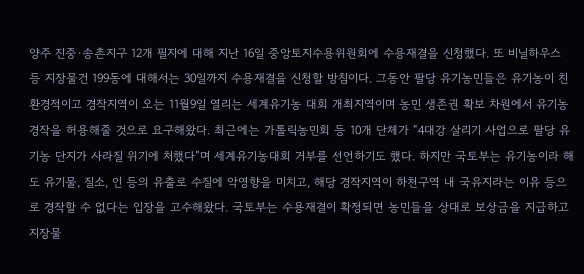양주 진중·송촌지구 12개 필지에 대해 지난 16일 중앙토지수용위원회에 수용재결을 신청했다. 또 비닐하우스 등 지장물건 199동에 대해서는 30일까지 수용재결을 신청할 방침이다. 그동안 팔당 유기농민들은 유기농이 친환경적이고 경작지역이 오는 11월9일 열리는 세계유기농 대회 개최지역이며 농민 생존권 확보 차원에서 유기농 경작을 허용해줄 것으로 요구해왔다. 최근에는 가톨릭농민회 등 10개 단체가 “4대강 살리기 사업으로 팔당 유기농 단지가 사라질 위기에 처했다”며 세계유기농대회 거부를 선언하기도 했다. 하지만 국토부는 유기농이라 해도 유기물, 질소, 인 등의 유출로 수질에 악영향을 미치고, 해당 경작지역이 하천구역 내 국유지라는 이유 등으로 경작할 수 없다는 입장을 고수해왔다. 국토부는 수용재결이 확정되면 농민들을 상대로 보상금을 지급하고 지장물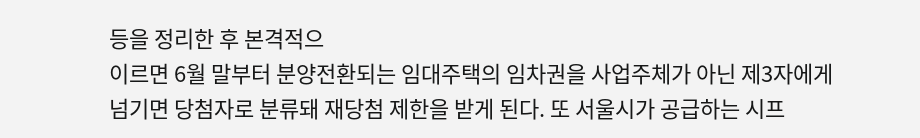등을 정리한 후 본격적으
이르면 6월 말부터 분양전환되는 임대주택의 임차권을 사업주체가 아닌 제3자에게 넘기면 당첨자로 분류돼 재당첨 제한을 받게 된다. 또 서울시가 공급하는 시프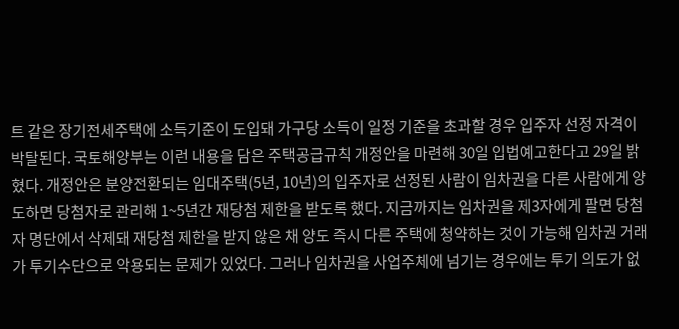트 같은 장기전세주택에 소득기준이 도입돼 가구당 소득이 일정 기준을 초과할 경우 입주자 선정 자격이 박탈된다. 국토해양부는 이런 내용을 담은 주택공급규칙 개정안을 마련해 30일 입법예고한다고 29일 밝혔다. 개정안은 분양전환되는 임대주택(5년, 10년)의 입주자로 선정된 사람이 임차권을 다른 사람에게 양도하면 당첨자로 관리해 1~5년간 재당첨 제한을 받도록 했다. 지금까지는 임차권을 제3자에게 팔면 당첨자 명단에서 삭제돼 재당첨 제한을 받지 않은 채 양도 즉시 다른 주택에 청약하는 것이 가능해 임차권 거래가 투기수단으로 악용되는 문제가 있었다. 그러나 임차권을 사업주체에 넘기는 경우에는 투기 의도가 없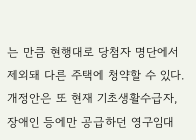는 만큼 현행대로 당첨자 명단에서 제외돼 다른 주택에 청약할 수 있다. 개정안은 또 현재 기초생활수급자, 장애인 등에만 공급하던 영구임대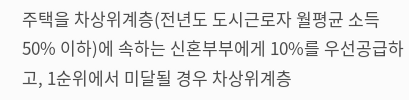주택을 차상위계층(전년도 도시근로자 월평균 소득 50% 이하)에 속하는 신혼부부에게 10%를 우선공급하고, 1순위에서 미달될 경우 차상위계층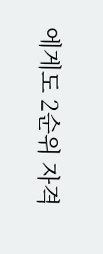에게도 2순위 자격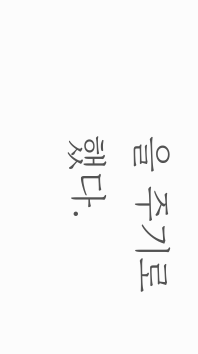을 주기로 했다.